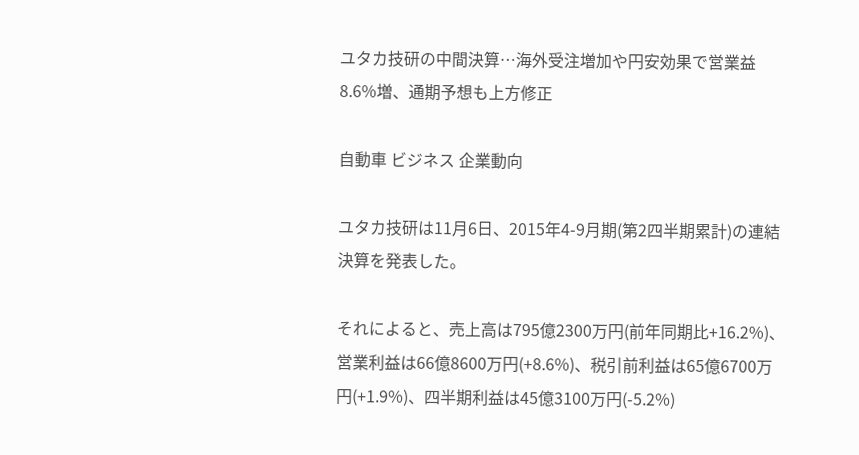ユタカ技研の中間決算…海外受注増加や円安効果で営業益8.6%増、通期予想も上方修正

自動車 ビジネス 企業動向

ユタカ技研は11月6日、2015年4-9月期(第2四半期累計)の連結決算を発表した。

それによると、売上高は795億2300万円(前年同期比+16.2%)、営業利益は66億8600万円(+8.6%)、税引前利益は65億6700万円(+1.9%)、四半期利益は45億3100万円(-5.2%)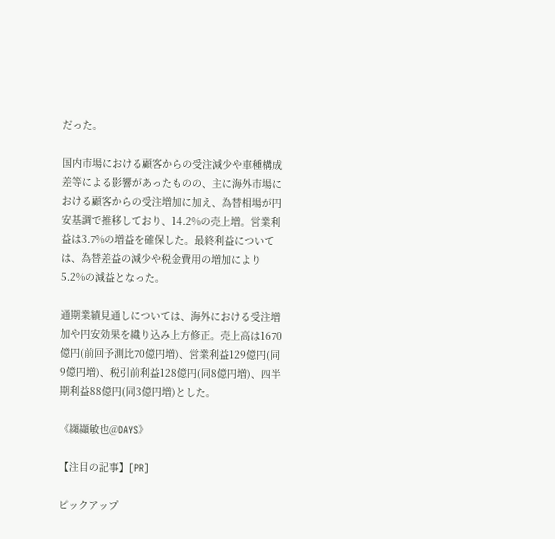だった。

国内市場における顧客からの受注減少や車種構成差等による影響があったものの、主に海外市場における顧客からの受注増加に加え、為替相場が円安基調で推移しており、14.2%の売上増。営業利益は3.7%の増益を確保した。最終利益については、為替差益の減少や税金費用の増加により5.2%の減益となった。

通期業績見通しについては、海外における受注増加や円安効果を織り込み上方修正。売上高は1670億円(前回予測比70億円増)、営業利益129億円(同9億円増)、税引前利益128億円(同8億円増)、四半期利益88億円(同3億円増)とした。

《纐纈敏也@DAYS》

【注目の記事】[PR]

ピックアップ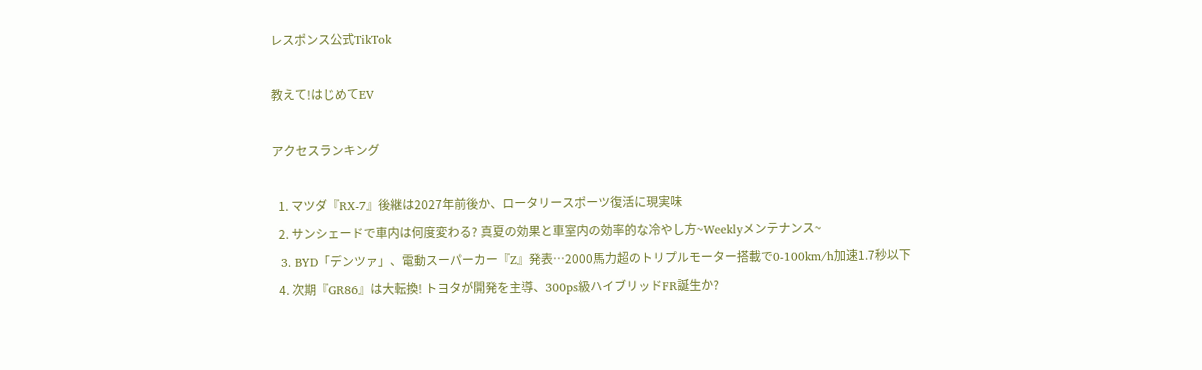レスポンス公式TikTok

教えて!はじめてEV

アクセスランキング

  1. マツダ『RX-7』後継は2027年前後か、ロータリースポーツ復活に現実味
  2. サンシェードで車内は何度変わる? 真夏の効果と車室内の効率的な冷やし方~Weeklyメンテナンス~
  3. BYD「デンツァ」、電動スーパーカー『Z』発表…2000馬力超のトリプルモーター搭載で0-100km/h加速1.7秒以下
  4. 次期『GR86』は大転換! トヨタが開発を主導、300ps級ハイブリッドFR誕生か?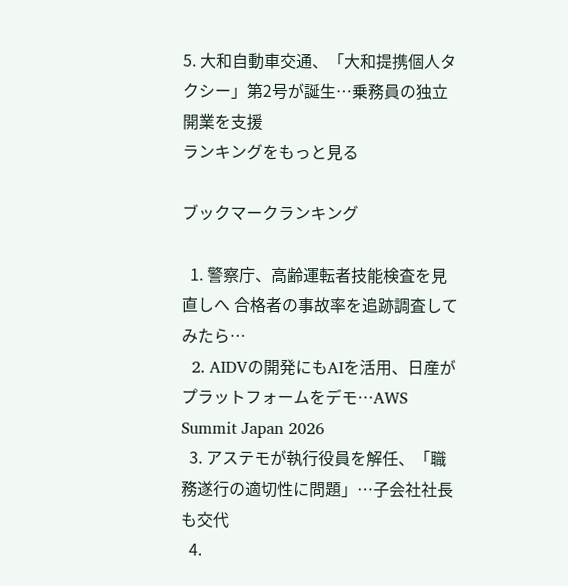5. 大和自動車交通、「大和提携個人タクシー」第2号が誕生…乗務員の独立開業を支援
ランキングをもっと見る

ブックマークランキング

  1. 警察庁、高齢運転者技能検査を見直しへ 合格者の事故率を追跡調査してみたら…
  2. AIDVの開発にもAIを活用、日産がプラットフォームをデモ…AWS Summit Japan 2026
  3. アステモが執行役員を解任、「職務遂行の適切性に問題」…子会社社長も交代
  4.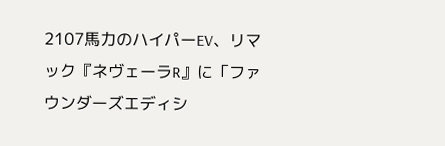2107馬力のハイパーEV、リマック『ネヴェーラR』に「ファウンダーズエディシ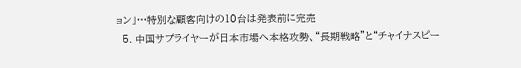ョン」…特別な顧客向けの10台は発表前に完売
  5. 中国サプライヤーが日本市場へ本格攻勢、“長期戦略”と“チャイナスピー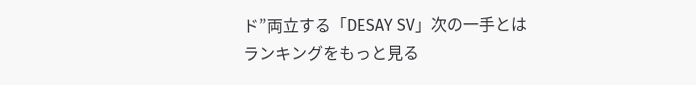ド”両立する「DESAY SV」次の一手とは
ランキングをもっと見る